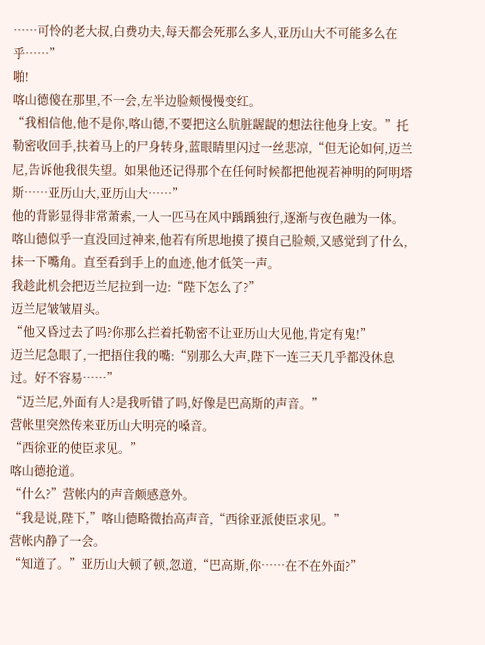……可怜的老大叔,白费功夫,每天都会死那么多人,亚历山大不可能多么在乎……”
啪!
喀山德傻在那里,不一会,左半边脸颊慢慢变红。
“我相信他,他不是你,喀山德,不要把这么肮脏龌龊的想法往他身上安。”托勒密收回手,扶着马上的尸身转身,蓝眼睛里闪过一丝悲凉,“但无论如何,迈兰尼,告诉他我很失望。如果他还记得那个在任何时候都把他视若神明的阿明塔斯……亚历山大,亚历山大……”
他的背影显得非常萧索,一人一匹马在风中踽踽独行,逐渐与夜色融为一体。
喀山德似乎一直没回过神来,他若有所思地摸了摸自己脸颊,又感觉到了什么,抹一下嘴角。直至看到手上的血迹,他才低笑一声。
我趁此机会把迈兰尼拉到一边:“陛下怎么了?”
迈兰尼皱皱眉头。
“他又昏过去了吗?你那么拦着托勒密不让亚历山大见他,肯定有鬼!”
迈兰尼急眼了,一把捂住我的嘴:“别那么大声,陛下一连三天几乎都没休息过。好不容易……”
“迈兰尼,外面有人?是我听错了吗,好像是巴高斯的声音。”
营帐里突然传来亚历山大明亮的嗓音。
“西徐亚的使臣求见。”
喀山德抢道。
“什么?”营帐内的声音颇感意外。
“我是说,陛下,”喀山德略微抬高声音,“西徐亚派使臣求见。”
营帐内静了一会。
“知道了。”亚历山大顿了顿,忽道,“巴高斯,你……在不在外面?”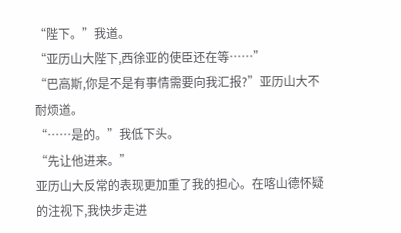“陛下。”我道。
“亚历山大陛下,西徐亚的使臣还在等……”
“巴高斯,你是不是有事情需要向我汇报?”亚历山大不耐烦道。
“……是的。”我低下头。
“先让他进来。”
亚历山大反常的表现更加重了我的担心。在喀山德怀疑的注视下,我快步走进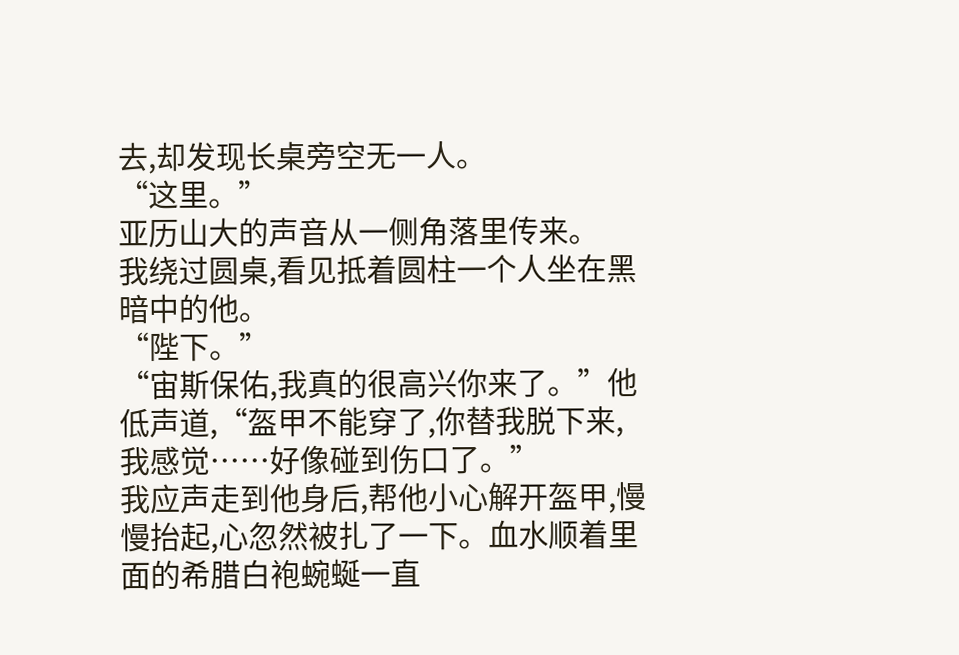去,却发现长桌旁空无一人。
“这里。”
亚历山大的声音从一侧角落里传来。
我绕过圆桌,看见抵着圆柱一个人坐在黑暗中的他。
“陛下。”
“宙斯保佑,我真的很高兴你来了。”他低声道,“盔甲不能穿了,你替我脱下来,我感觉……好像碰到伤口了。”
我应声走到他身后,帮他小心解开盔甲,慢慢抬起,心忽然被扎了一下。血水顺着里面的希腊白袍蜿蜒一直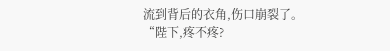流到背后的衣角,伤口崩裂了。
“陛下,疼不疼?